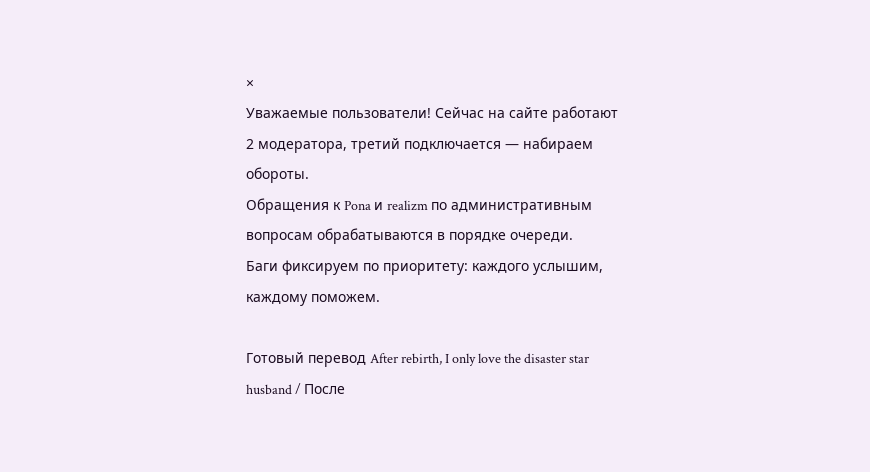×
Уважаемые пользователи! Сейчас на сайте работают 2 модератора, третий подключается — набираем обороты.
Обращения к Pona и realizm по административным вопросам обрабатываются в порядке очереди.
Баги фиксируем по приоритету: каждого услышим, каждому поможем.

Готовый перевод After rebirth, I only love the disaster star husband / После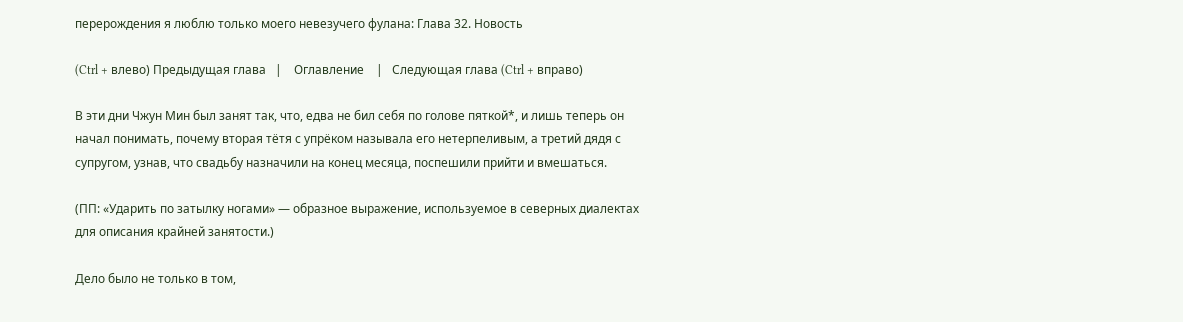перерождения я люблю только моего невезучего фулана: Глава 32. Новость

(Ctrl + влево) Предыдущая глава   |    Оглавление    |   Следующая глава (Ctrl + вправо)

В эти дни Чжун Мин был занят так, что, едва не бил себя по голове пяткой*, и лишь теперь он начал понимать, почему вторая тётя с упрёком называла его нетерпеливым, а третий дядя с супругом, узнав, что свадьбу назначили на конец месяца, поспешили прийти и вмешаться.

(ПП: «Ударить по затылку ногами» — образное выражение, используемое в северных диалектах для описания крайней занятости.)

Дело было не только в том,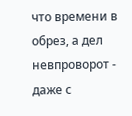что времени в обрез, а дел невпроворот - даже с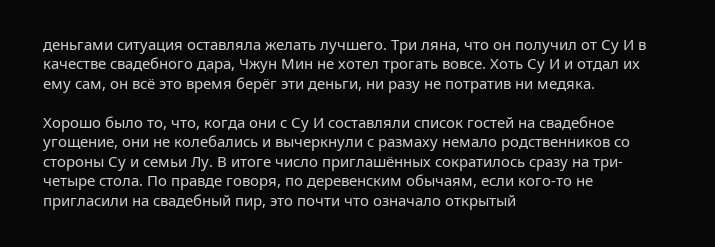деньгами ситуация оставляла желать лучшего. Три ляна, что он получил от Су И в качестве свадебного дара, Чжун Мин не хотел трогать вовсе. Хоть Су И и отдал их ему сам, он всё это время берёг эти деньги, ни разу не потратив ни медяка.

Хорошо было то, что, когда они с Су И составляли список гостей на свадебное угощение, они не колебались и вычеркнули с размаху немало родственников со стороны Су и семьи Лу. В итоге число приглашённых сократилось сразу на три-четыре стола. По правде говоря, по деревенским обычаям, если кого-то не пригласили на свадебный пир, это почти что означало открытый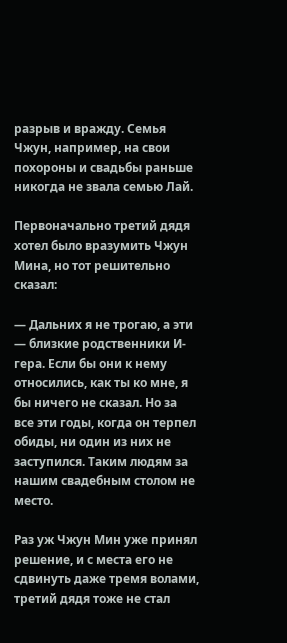разрыв и вражду. Семья Чжун, например, на свои похороны и свадьбы раньше никогда не звала семью Лай.

Первоначально третий дядя хотел было вразумить Чжун Мина, но тот решительно сказал:

— Дальних я не трогаю, а эти — близкие родственники И-гера. Если бы они к нему относились, как ты ко мне, я бы ничего не сказал. Но за все эти годы, когда он терпел обиды, ни один из них не заступился. Таким людям за нашим свадебным столом не место.

Раз уж Чжун Мин уже принял решение, и с места его не сдвинуть даже тремя волами, третий дядя тоже не стал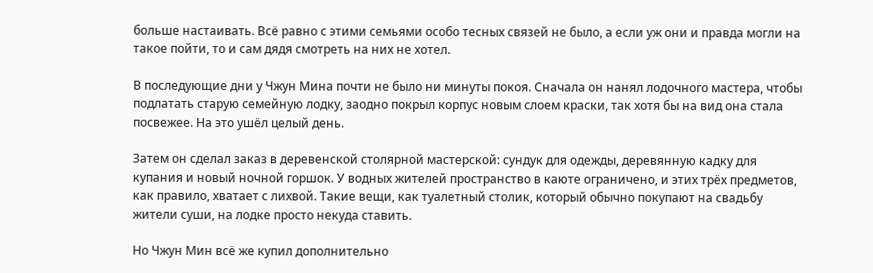больше настаивать. Всё равно с этими семьями особо тесных связей не было, а если уж они и правда могли на такое пойти, то и сам дядя смотреть на них не хотел.

В последующие дни у Чжун Мина почти не было ни минуты покоя. Сначала он нанял лодочного мастера, чтобы подлатать старую семейную лодку, заодно покрыл корпус новым слоем краски, так хотя бы на вид она стала посвежее. На это ушёл целый день.

Затем он сделал заказ в деревенской столярной мастерской: сундук для одежды, деревянную кадку для купания и новый ночной горшок. У водных жителей пространство в каюте ограничено, и этих трёх предметов, как правило, хватает с лихвой. Такие вещи, как туалетный столик, который обычно покупают на свадьбу жители суши, на лодке просто некуда ставить.

Но Чжун Мин всё же купил дополнительно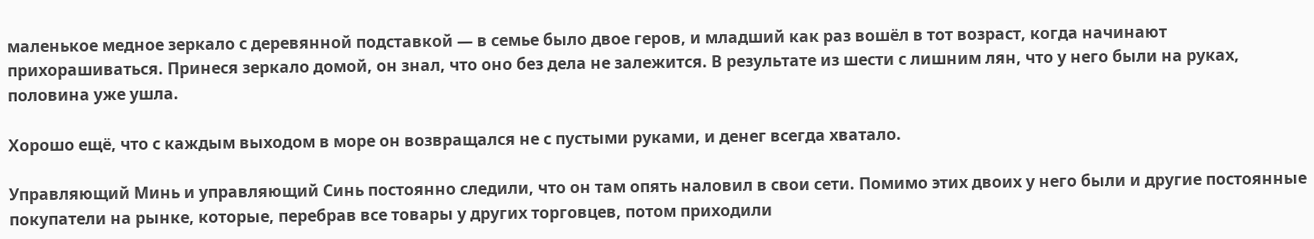маленькое медное зеркало с деревянной подставкой — в семье было двое геров, и младший как раз вошёл в тот возраст, когда начинают прихорашиваться. Принеся зеркало домой, он знал, что оно без дела не залежится. В результате из шести с лишним лян, что у него были на руках, половина уже ушла.

Хорошо ещё, что с каждым выходом в море он возвращался не с пустыми руками, и денег всегда хватало.

Управляющий Минь и управляющий Синь постоянно следили, что он там опять наловил в свои сети. Помимо этих двоих у него были и другие постоянные покупатели на рынке, которые, перебрав все товары у других торговцев, потом приходили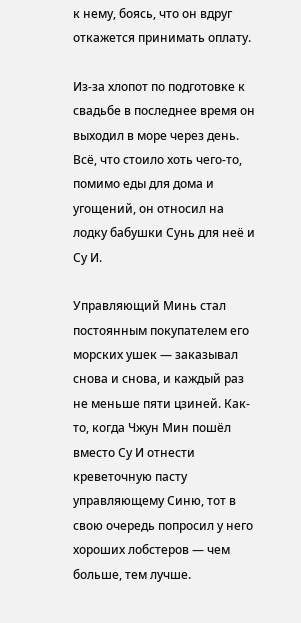к нему, боясь, что он вдруг откажется принимать оплату.

Из-за хлопот по подготовке к свадьбе в последнее время он выходил в море через день. Всё, что стоило хоть чего-то, помимо еды для дома и угощений, он относил на лодку бабушки Сунь для неё и Су И.

Управляющий Минь стал постоянным покупателем его морских ушек — заказывал снова и снова, и каждый раз не меньше пяти цзиней. Как-то, когда Чжун Мин пошёл вместо Су И отнести креветочную пасту управляющему Синю, тот в свою очередь попросил у него хороших лобстеров — чем больше, тем лучше.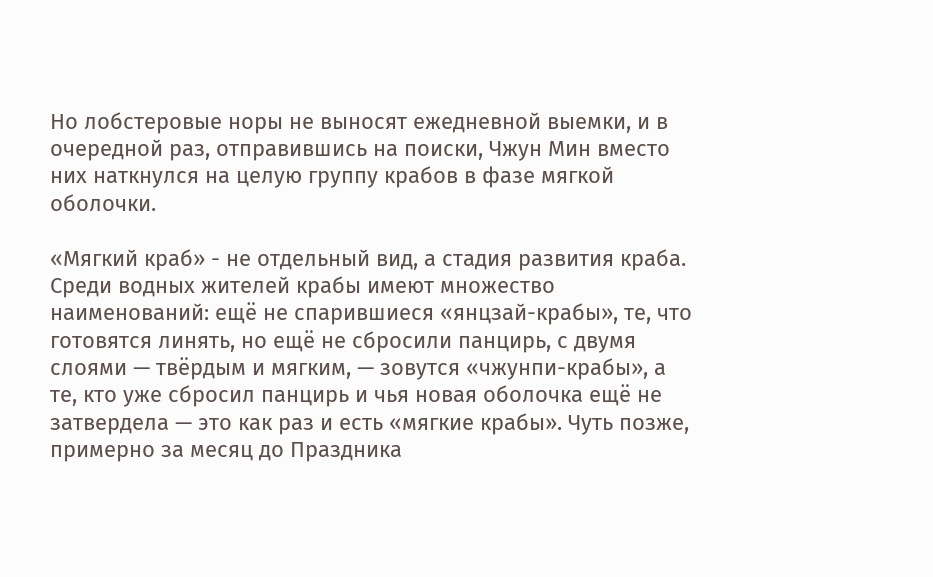Но лобстеровые норы не выносят ежедневной выемки, и в очередной раз, отправившись на поиски, Чжун Мин вместо них наткнулся на целую группу крабов в фазе мягкой оболочки.

«Мягкий краб» - не отдельный вид, а стадия развития краба. Среди водных жителей крабы имеют множество наименований: ещё не спарившиеся «янцзай-крабы», те, что готовятся линять, но ещё не сбросили панцирь, с двумя слоями — твёрдым и мягким, — зовутся «чжунпи-крабы», а те, кто уже сбросил панцирь и чья новая оболочка ещё не затвердела — это как раз и есть «мягкие крабы». Чуть позже, примерно за месяц до Праздника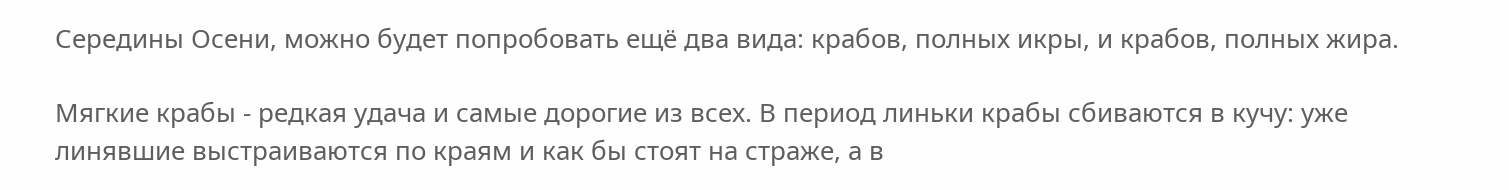Середины Осени, можно будет попробовать ещё два вида: крабов, полных икры, и крабов, полных жира.

Мягкие крабы - редкая удача и самые дорогие из всех. В период линьки крабы сбиваются в кучу: уже линявшие выстраиваются по краям и как бы стоят на страже, а в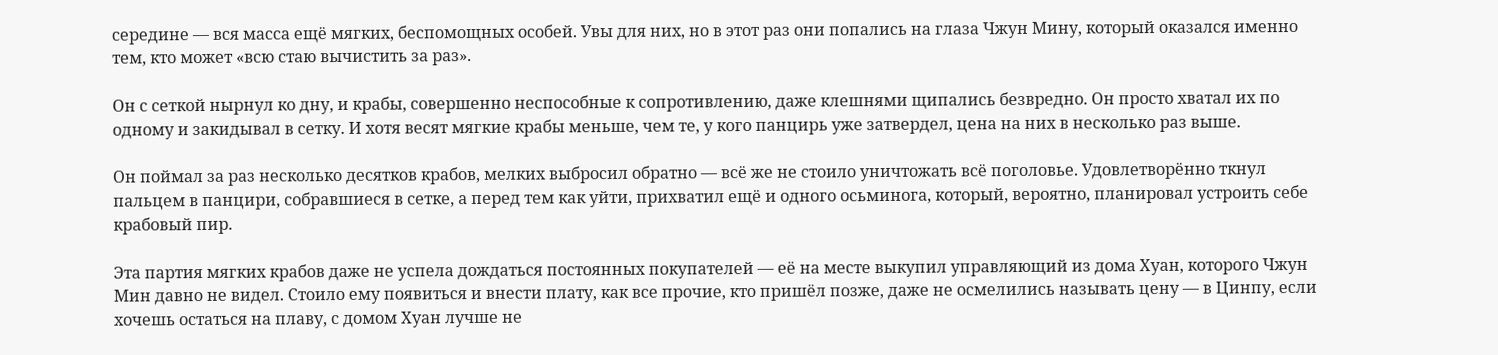середине — вся масса ещё мягких, беспомощных особей. Увы для них, но в этот раз они попались на глаза Чжун Мину, который оказался именно тем, кто может «всю стаю вычистить за раз».

Он с сеткой нырнул ко дну, и крабы, совершенно неспособные к сопротивлению, даже клешнями щипались безвредно. Он просто хватал их по одному и закидывал в сетку. И хотя весят мягкие крабы меньше, чем те, у кого панцирь уже затвердел, цена на них в несколько раз выше.

Он поймал за раз несколько десятков крабов, мелких выбросил обратно — всё же не стоило уничтожать всё поголовье. Удовлетворённо ткнул пальцем в панцири, собравшиеся в сетке, а перед тем как уйти, прихватил ещё и одного осьминога, который, вероятно, планировал устроить себе крабовый пир.

Эта партия мягких крабов даже не успела дождаться постоянных покупателей — её на месте выкупил управляющий из дома Хуан, которого Чжун Мин давно не видел. Стоило ему появиться и внести плату, как все прочие, кто пришёл позже, даже не осмелились называть цену — в Цинпу, если хочешь остаться на плаву, с домом Хуан лучше не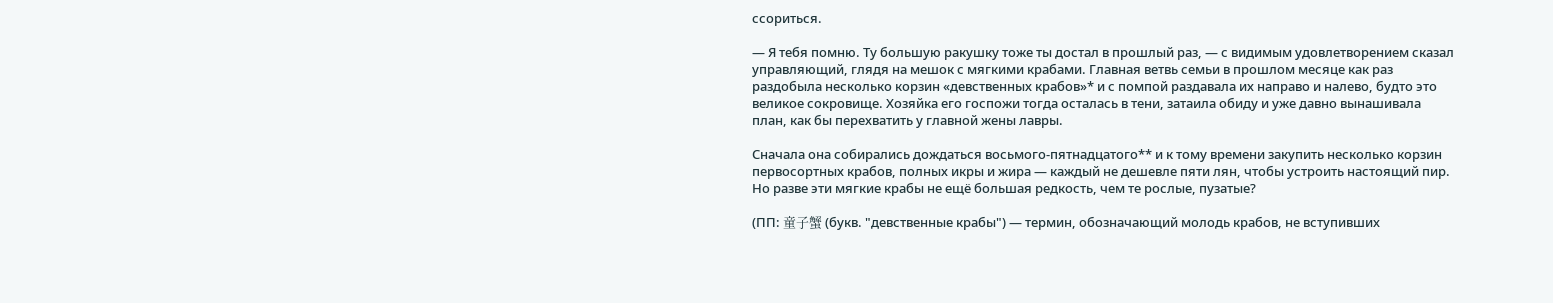ссориться.

— Я тебя помню. Ту большую ракушку тоже ты достал в прошлый раз, — с видимым удовлетворением сказал управляющий, глядя на мешок с мягкими крабами. Главная ветвь семьи в прошлом месяце как раз раздобыла несколько корзин «девственных крабов»* и с помпой раздавала их направо и налево, будто это великое сокровище. Хозяйка его госпожи тогда осталась в тени, затаила обиду и уже давно вынашивала план, как бы перехватить у главной жены лавры.

Сначала она собирались дождаться восьмого-пятнадцатого** и к тому времени закупить несколько корзин первосортных крабов, полных икры и жира — каждый не дешевле пяти лян, чтобы устроить настоящий пир. Но разве эти мягкие крабы не ещё большая редкость, чем те рослые, пузатые?

(ПП: 童子蟹 (букв. "девственные крабы") — термин, обозначающий молодь крабов, не вступивших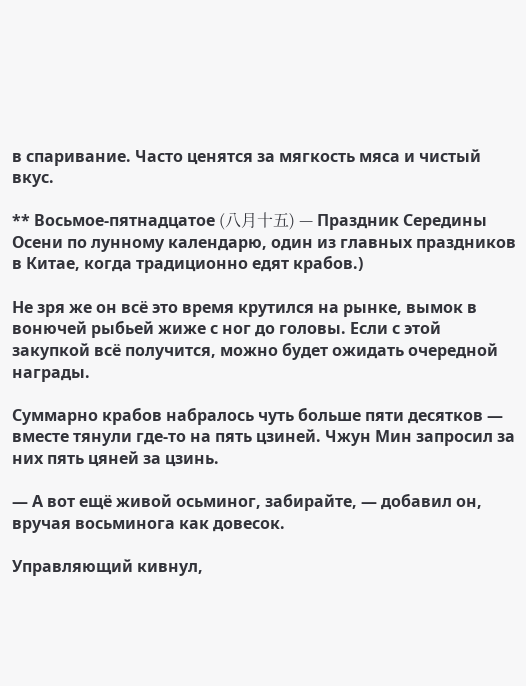в спаривание. Часто ценятся за мягкость мяса и чистый вкус.

** Восьмое-пятнадцатое (八月十五) — Праздник Середины Осени по лунному календарю, один из главных праздников в Китае, когда традиционно едят крабов.)

Не зря же он всё это время крутился на рынке, вымок в вонючей рыбьей жиже с ног до головы. Если с этой закупкой всё получится, можно будет ожидать очередной награды.

Суммарно крабов набралось чуть больше пяти десятков — вместе тянули где-то на пять цзиней. Чжун Мин запросил за них пять цяней за цзинь.

— А вот ещё живой осьминог, забирайте, — добавил он, вручая восьминога как довесок.

Управляющий кивнул,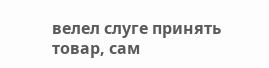велел слуге принять товар, сам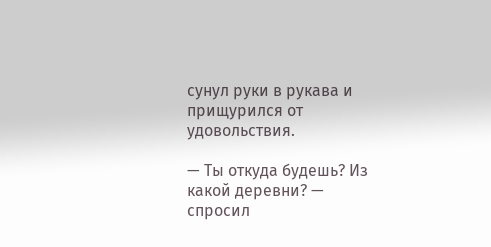сунул руки в рукава и прищурился от удовольствия.

— Ты откуда будешь? Из какой деревни? — спросил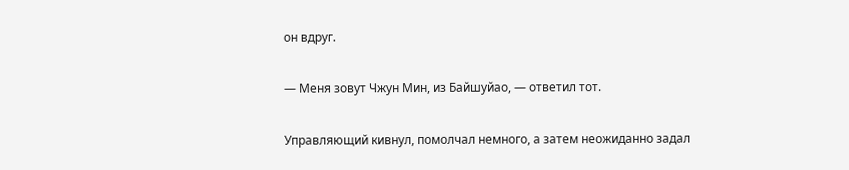он вдруг.

— Меня зовут Чжун Мин, из Байшуйао, — ответил тот.

Управляющий кивнул, помолчал немного, а затем неожиданно задал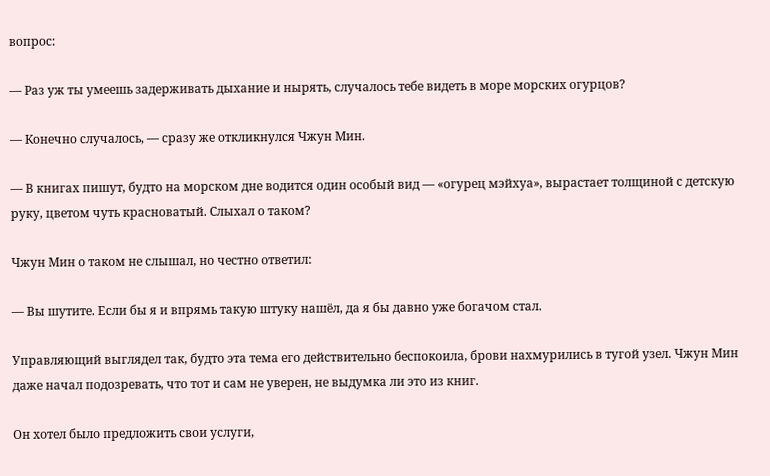вопрос:

— Раз уж ты умеешь задерживать дыхание и нырять, случалось тебе видеть в море морских огурцов?

— Конечно случалось, — сразу же откликнулся Чжун Мин.

— В книгах пишут, будто на морском дне водится один особый вид — «огурец мэйхуа», вырастает толщиной с детскую руку, цветом чуть красноватый. Слыхал о таком?

Чжун Мин о таком не слышал, но честно ответил:

— Вы шутите. Если бы я и впрямь такую штуку нашёл, да я бы давно уже богачом стал.

Управляющий выглядел так, будто эта тема его действительно беспокоила, брови нахмурились в тугой узел. Чжун Мин даже начал подозревать, что тот и сам не уверен, не выдумка ли это из книг.

Он хотел было предложить свои услуги,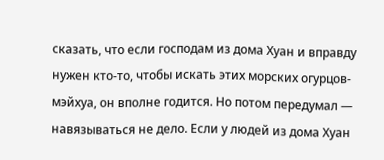сказать, что если господам из дома Хуан и вправду нужен кто-то, чтобы искать этих морских огурцов-мэйхуа, он вполне годится. Но потом передумал — навязываться не дело. Если у людей из дома Хуан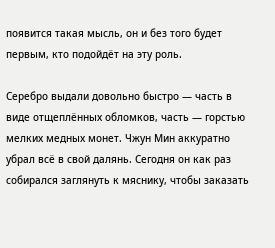появится такая мысль, он и без того будет первым, кто подойдёт на эту роль.

Серебро выдали довольно быстро — часть в виде отщеплённых обломков, часть — горстью мелких медных монет. Чжун Мин аккуратно убрал всё в свой далянь. Сегодня он как раз собирался заглянуть к мяснику, чтобы заказать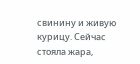свинину и живую курицу. Сейчас стояла жара,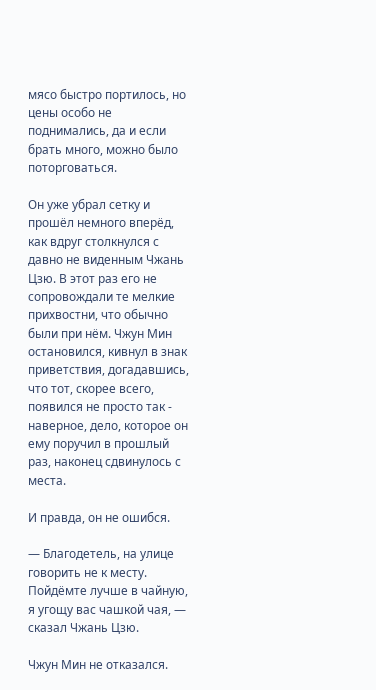мясо быстро портилось, но цены особо не поднимались, да и если брать много, можно было поторговаться.

Он уже убрал сетку и прошёл немного вперёд, как вдруг столкнулся с давно не виденным Чжань Цзю. В этот раз его не сопровождали те мелкие прихвостни, что обычно были при нём. Чжун Мин остановился, кивнул в знак приветствия, догадавшись, что тот, скорее всего, появился не просто так - наверное, дело, которое он ему поручил в прошлый раз, наконец сдвинулось с места.

И правда, он не ошибся.

— Благодетель, на улице говорить не к месту. Пойдёмте лучше в чайную, я угощу вас чашкой чая, — сказал Чжань Цзю.

Чжун Мин не отказался.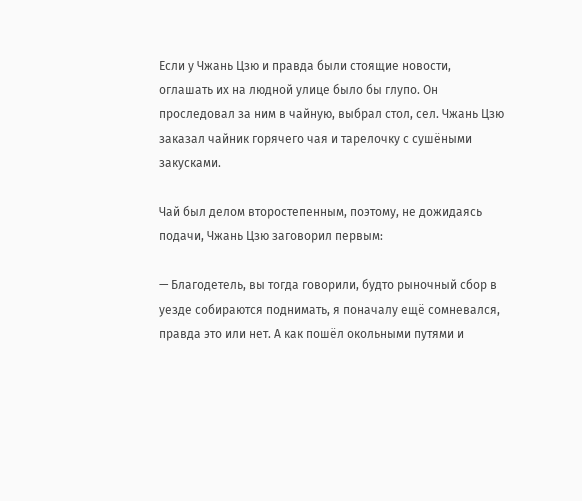Если у Чжань Цзю и правда были стоящие новости, оглашать их на людной улице было бы глупо. Он проследовал за ним в чайную, выбрал стол, сел. Чжань Цзю заказал чайник горячего чая и тарелочку с сушёными закусками.

Чай был делом второстепенным, поэтому, не дожидаясь подачи, Чжань Цзю заговорил первым:

— Благодетель, вы тогда говорили, будто рыночный сбор в уезде собираются поднимать, я поначалу ещё сомневался, правда это или нет. А как пошёл окольными путями и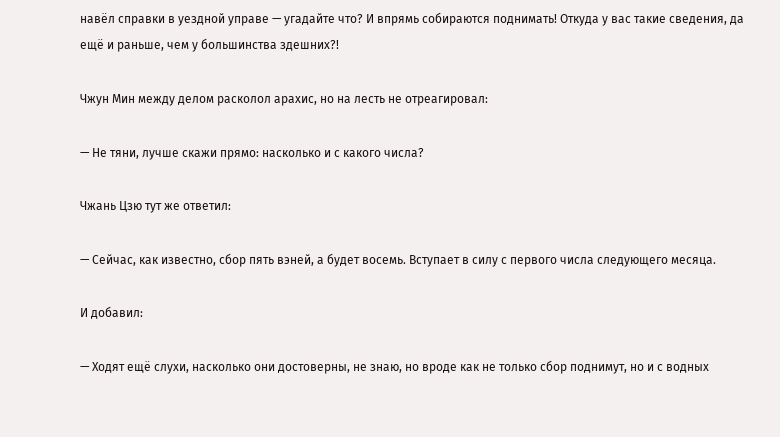навёл справки в уездной управе — угадайте что? И впрямь собираются поднимать! Откуда у вас такие сведения, да ещё и раньше, чем у большинства здешних?!

Чжун Мин между делом расколол арахис, но на лесть не отреагировал:

— Не тяни, лучше скажи прямо: насколько и с какого числа?

Чжань Цзю тут же ответил:

— Сейчас, как известно, сбор пять вэней, а будет восемь. Вступает в силу с первого числа следующего месяца.

И добавил:

— Ходят ещё слухи, насколько они достоверны, не знаю, но вроде как не только сбор поднимут, но и с водных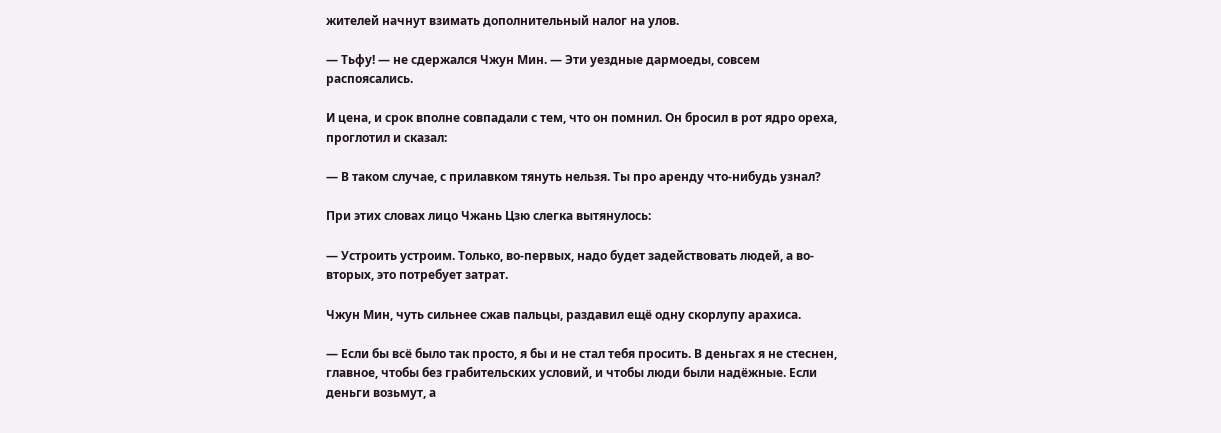жителей начнут взимать дополнительный налог на улов.

— Тьфу! — не сдержался Чжун Мин. — Эти уездные дармоеды, совсем распоясались.

И цена, и срок вполне совпадали с тем, что он помнил. Он бросил в рот ядро ореха, проглотил и сказал:

— В таком случае, с прилавком тянуть нельзя. Ты про аренду что-нибудь узнал?

При этих словах лицо Чжань Цзю слегка вытянулось:

— Устроить устроим. Только, во-первых, надо будет задействовать людей, а во-вторых, это потребует затрат.

Чжун Мин, чуть сильнее сжав пальцы, раздавил ещё одну скорлупу арахиса.

— Если бы всё было так просто, я бы и не стал тебя просить. В деньгах я не стеснен, главное, чтобы без грабительских условий, и чтобы люди были надёжные. Если деньги возьмут, а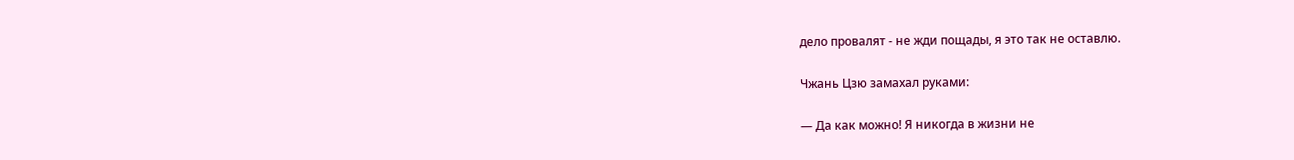дело провалят - не жди пощады, я это так не оставлю.

Чжань Цзю замахал руками:

— Да как можно! Я никогда в жизни не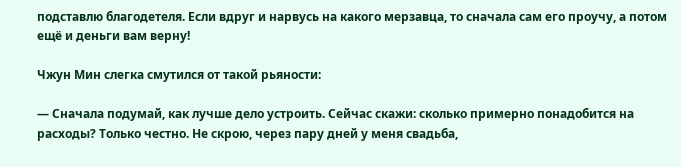подставлю благодетеля. Если вдруг и нарвусь на какого мерзавца, то сначала сам его проучу, а потом ещё и деньги вам верну!

Чжун Мин слегка смутился от такой рьяности:

— Сначала подумай, как лучше дело устроить. Сейчас скажи: сколько примерно понадобится на расходы? Только честно. Не скрою, через пару дней у меня свадьба,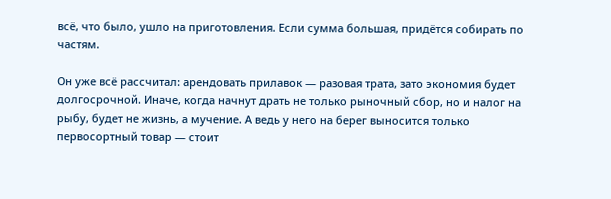всё, что было, ушло на приготовления. Если сумма большая, придётся собирать по частям.

Он уже всё рассчитал: арендовать прилавок — разовая трата, зато экономия будет долгосрочной. Иначе, когда начнут драть не только рыночный сбор, но и налог на рыбу, будет не жизнь, а мучение. А ведь у него на берег выносится только первосортный товар — стоит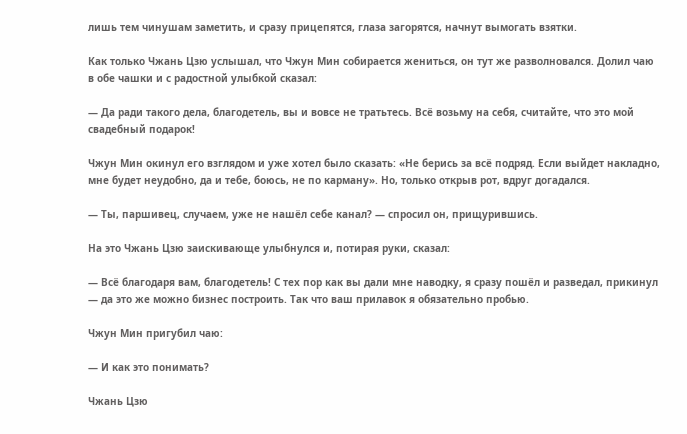лишь тем чинушам заметить, и сразу прицепятся, глаза загорятся, начнут вымогать взятки.

Как только Чжань Цзю услышал, что Чжун Мин собирается жениться, он тут же разволновался. Долил чаю в обе чашки и с радостной улыбкой сказал:

— Да ради такого дела, благодетель, вы и вовсе не тратьтесь. Всё возьму на себя, считайте, что это мой свадебный подарок!

Чжун Мин окинул его взглядом и уже хотел было сказать: «Не берись за всё подряд. Если выйдет накладно, мне будет неудобно, да и тебе, боюсь, не по карману». Но, только открыв рот, вдруг догадался.

— Ты, паршивец, случаем, уже не нашёл себе канал? — спросил он, прищурившись.

На это Чжань Цзю заискивающе улыбнулся и, потирая руки, сказал:

— Всё благодаря вам, благодетель! С тех пор как вы дали мне наводку, я сразу пошёл и разведал, прикинул — да это же можно бизнес построить. Так что ваш прилавок я обязательно пробью.

Чжун Мин пригубил чаю:

— И как это понимать?

Чжань Цзю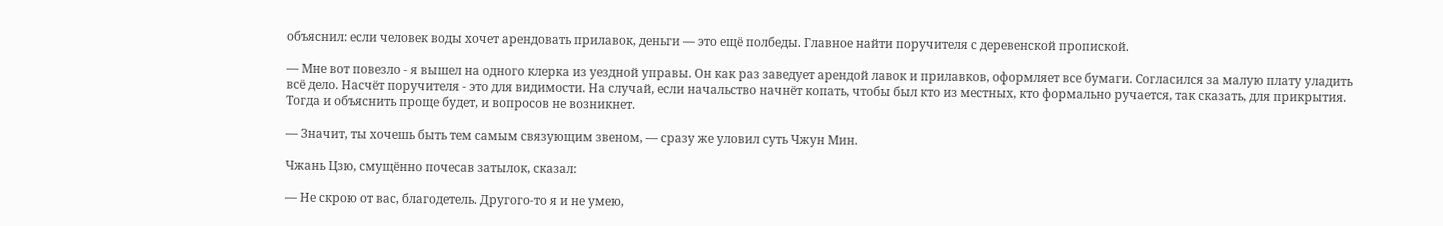объяснил: если человек воды хочет арендовать прилавок, деньги — это ещё полбеды. Главное найти поручителя с деревенской пропиской.

— Мне вот повезло - я вышел на одного клерка из уездной управы. Он как раз заведует арендой лавок и прилавков, оформляет все бумаги. Согласился за малую плату уладить всё дело. Насчёт поручителя - это для видимости. На случай, если начальство начнёт копать, чтобы был кто из местных, кто формально ручается, так сказать, для прикрытия. Тогда и объяснить проще будет, и вопросов не возникнет.

— Значит, ты хочешь быть тем самым связующим звеном, — сразу же уловил суть Чжун Мин.

Чжань Цзю, смущённо почесав затылок, сказал:

— Не скрою от вас, благодетель. Другого-то я и не умею,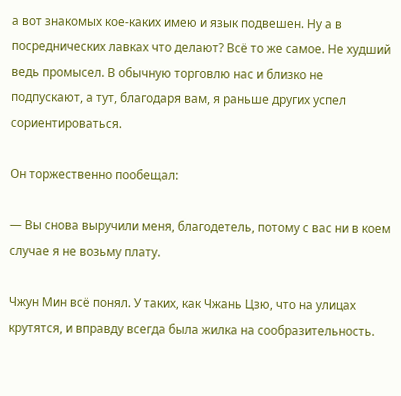а вот знакомых кое-каких имею и язык подвешен. Ну а в посреднических лавках что делают? Всё то же самое. Не худший ведь промысел. В обычную торговлю нас и близко не подпускают, а тут, благодаря вам, я раньше других успел сориентироваться.

Он торжественно пообещал:

— Вы снова выручили меня, благодетель, потому с вас ни в коем случае я не возьму плату.

Чжун Мин всё понял. У таких, как Чжань Цзю, что на улицах крутятся, и вправду всегда была жилка на сообразительность.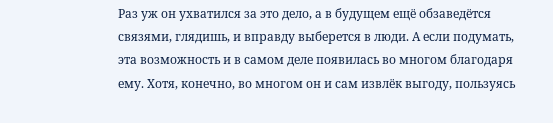Раз уж он ухватился за это дело, а в будущем ещё обзаведётся связями, глядишь, и вправду выберется в люди. А если подумать, эта возможность и в самом деле появилась во многом благодаря ему. Хотя, конечно, во многом он и сам извлёк выгоду, пользуясь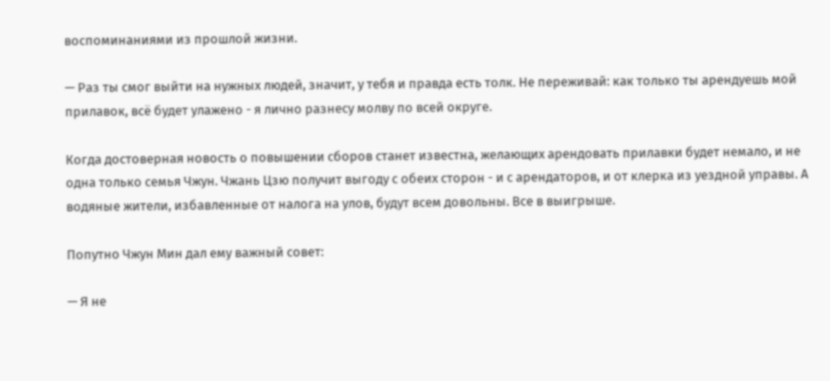воспоминаниями из прошлой жизни.

— Раз ты смог выйти на нужных людей, значит, у тебя и правда есть толк. Не переживай: как только ты арендуешь мой прилавок, всё будет улажено - я лично разнесу молву по всей округе.

Когда достоверная новость о повышении сборов станет известна, желающих арендовать прилавки будет немало, и не одна только семья Чжун. Чжань Цзю получит выгоду с обеих сторон - и с арендаторов, и от клерка из уездной управы. А водяные жители, избавленные от налога на улов, будут всем довольны. Все в выигрыше.

Попутно Чжун Мин дал ему важный совет:

— Я не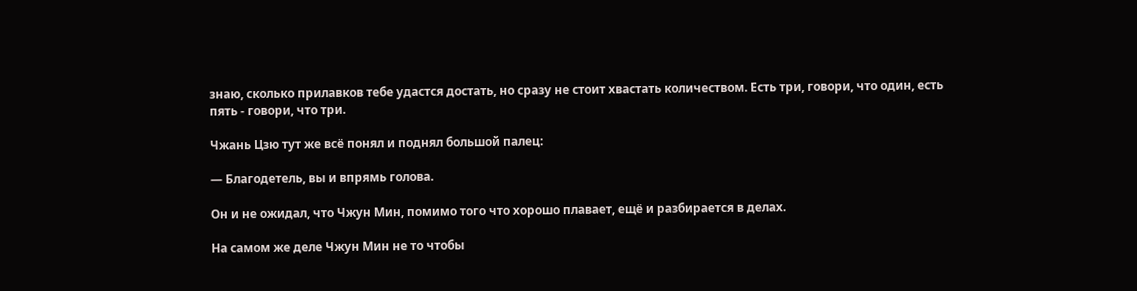знаю, сколько прилавков тебе удастся достать, но сразу не стоит хвастать количеством. Есть три, говори, что один, есть пять - говори, что три.

Чжань Цзю тут же всё понял и поднял большой палец:

— Благодетель, вы и впрямь голова.

Он и не ожидал, что Чжун Мин, помимо того что хорошо плавает, ещё и разбирается в делах.

На самом же деле Чжун Мин не то чтобы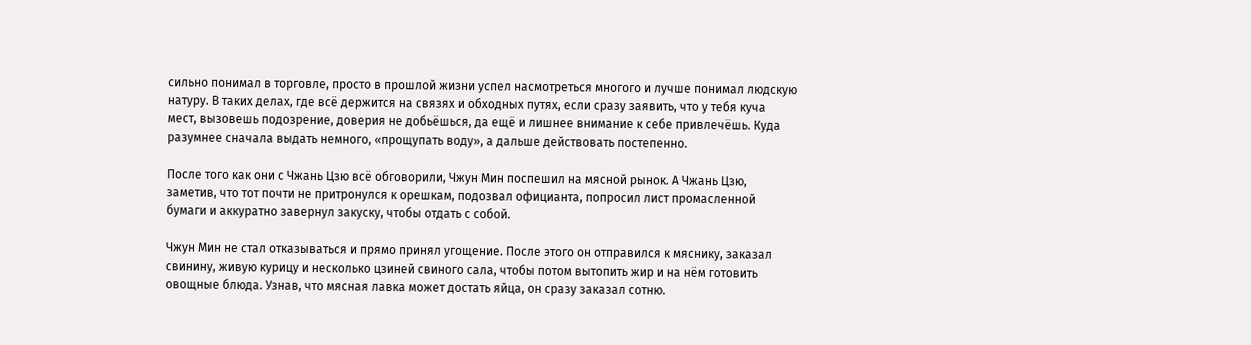сильно понимал в торговле, просто в прошлой жизни успел насмотреться многого и лучше понимал людскую натуру. В таких делах, где всё держится на связях и обходных путях, если сразу заявить, что у тебя куча мест, вызовешь подозрение, доверия не добьёшься, да ещё и лишнее внимание к себе привлечёшь. Куда разумнее сначала выдать немного, «прощупать воду», а дальше действовать постепенно.

После того как они с Чжань Цзю всё обговорили, Чжун Мин поспешил на мясной рынок. А Чжань Цзю, заметив, что тот почти не притронулся к орешкам, подозвал официанта, попросил лист промасленной бумаги и аккуратно завернул закуску, чтобы отдать с собой.

Чжун Мин не стал отказываться и прямо принял угощение. После этого он отправился к мяснику, заказал свинину, живую курицу и несколько цзиней свиного сала, чтобы потом вытопить жир и на нём готовить овощные блюда. Узнав, что мясная лавка может достать яйца, он сразу заказал сотню.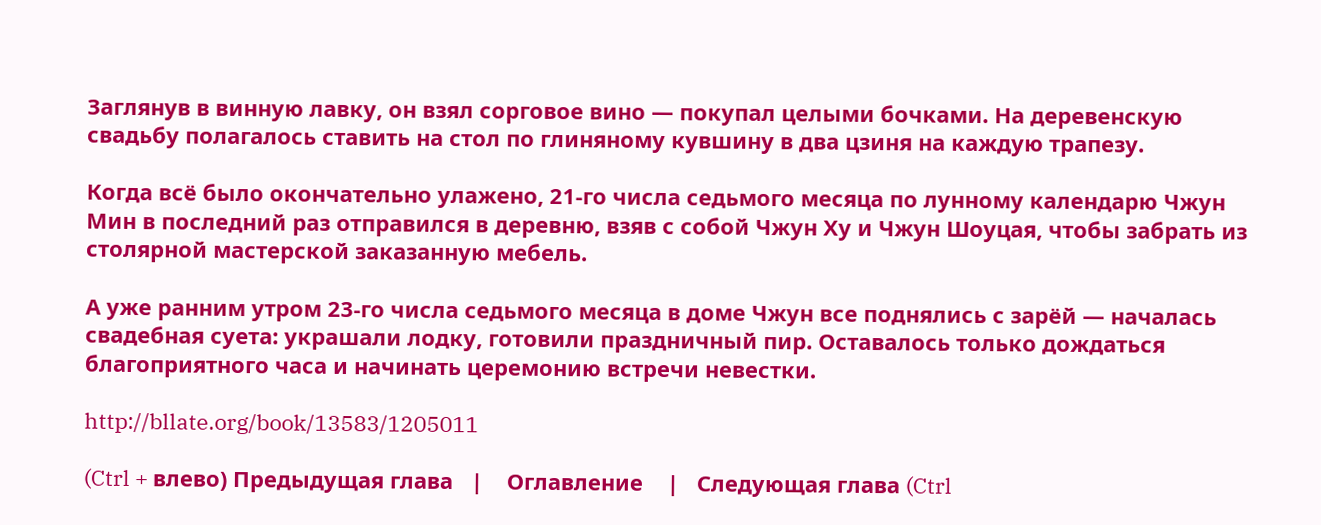Заглянув в винную лавку, он взял сорговое вино — покупал целыми бочками. На деревенскую свадьбу полагалось ставить на стол по глиняному кувшину в два цзиня на каждую трапезу.

Когда всё было окончательно улажено, 21-го числа седьмого месяца по лунному календарю Чжун Мин в последний раз отправился в деревню, взяв с собой Чжун Ху и Чжун Шоуцая, чтобы забрать из столярной мастерской заказанную мебель.

А уже ранним утром 23-го числа седьмого месяца в доме Чжун все поднялись с зарёй — началась свадебная суета: украшали лодку, готовили праздничный пир. Оставалось только дождаться благоприятного часа и начинать церемонию встречи невестки.

http://bllate.org/book/13583/1205011

(Ctrl + влево) Предыдущая глава   |    Оглавление    |   Следующая глава (Ctrl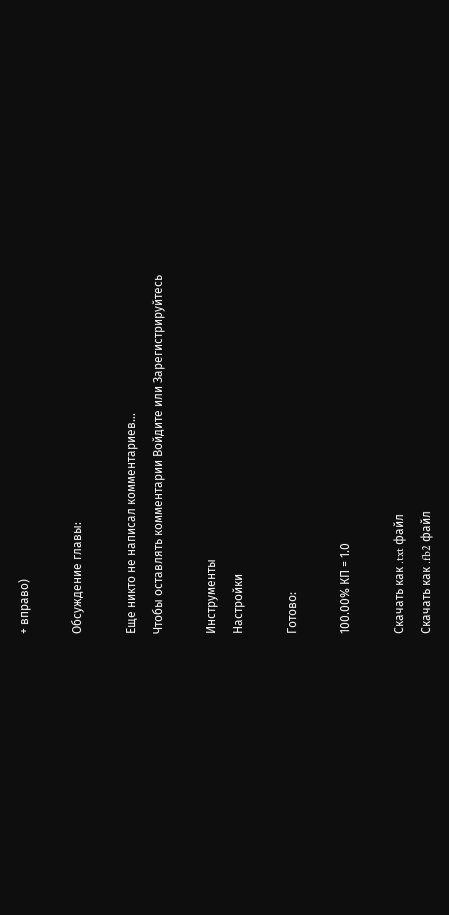+ вправо)

Обсуждение главы:

Еще никто не написал комментариев...
Чтобы оставлять комментарии Войдите или Зарегистрируйтесь

Инструменты
Настройки

Готово:

100.00% КП = 1.0

Скачать как .txt файл
Скачать как .fb2 файл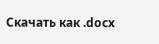Скачать как .docx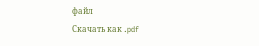файл
Скачать как .pdf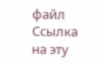файл
Ссылка на эту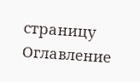страницу
Оглавление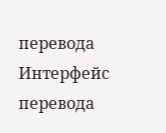перевода
Интерфейс перевода